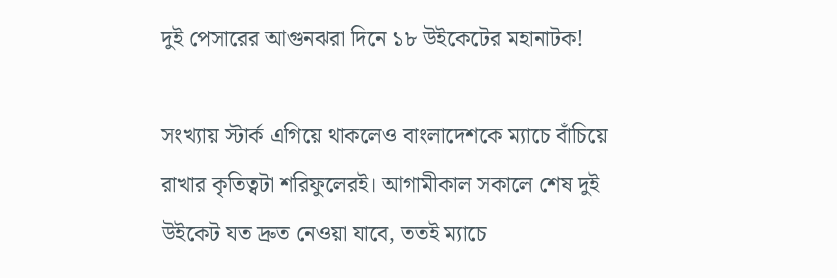দুই পেসারের আগুনঝরা দিনে ১৮ উইকেটের মহানাটক!

সংখ্যায় স্টার্ক এগিয়ে থাকলেও বাংলাদেশকে ম্যাচে বাঁচিয়ে রাখার কৃতিত্বটা শরিফুলেরই। আগামীকাল সকালে শেষ দুই উইকেট যত দ্রুত নেওয়া যাবে, ততই ম্যাচে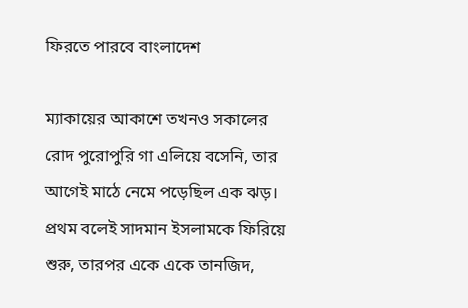ফিরতে পারবে বাংলাদেশ

ম্যাকায়ের আকাশে তখনও সকালের রোদ পুরোপুরি গা এলিয়ে বসেনি, তার আগেই মাঠে নেমে পড়েছিল এক ঝড়। প্রথম বলেই সাদমান ইসলামকে ফিরিয়ে শুরু, তারপর একে একে তানজিদ,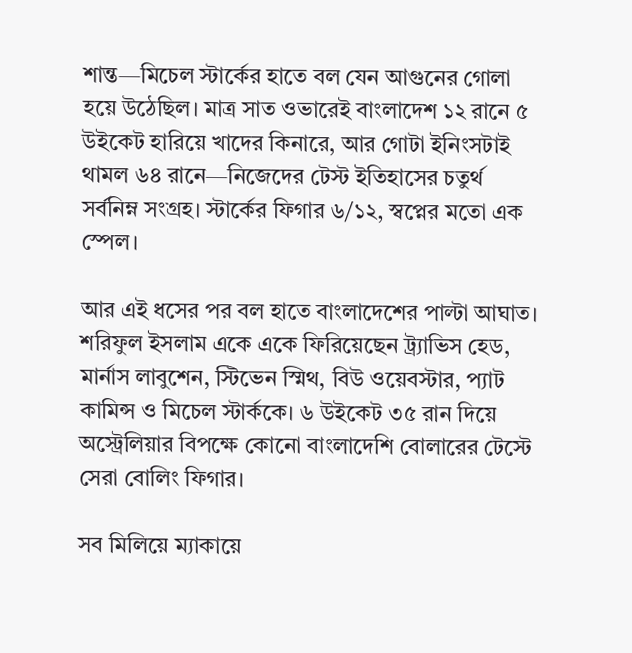শান্ত—মিচেল স্টার্কের হাতে বল যেন আগুনের গোলা হয়ে উঠেছিল। মাত্র সাত ওভারেই বাংলাদেশ ১২ রানে ৫ উইকেট হারিয়ে খাদের কিনারে, আর গোটা ইনিংসটাই থামল ৬৪ রানে—নিজেদের টেস্ট ইতিহাসের চতুর্থ সর্বনিম্ন সংগ্রহ। স্টার্কের ফিগার ৬/১২, স্বপ্নের মতো এক স্পেল।

আর এই ধসের পর বল হাতে বাংলাদেশের পাল্টা আঘাত। শরিফুল ইসলাম একে একে ফিরিয়েছেন ট্র্যাভিস হেড, মার্নাস লাবুশেন, স্টিভেন স্মিথ, বিউ ওয়েবস্টার, প্যাট কামিন্স ও মিচেল স্টার্ককে। ৬ উইকেট ৩৫ রান দিয়ে অস্ট্রেলিয়ার বিপক্ষে কোনো বাংলাদেশি বোলারের টেস্টে সেরা বোলিং ফিগার।

সব মিলিয়ে ম্যাকায়ে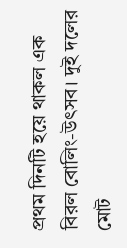প্রথম দিনটি হয়ে থাকল এক বিরল বোলিং-উৎসব। দুই দলের মোট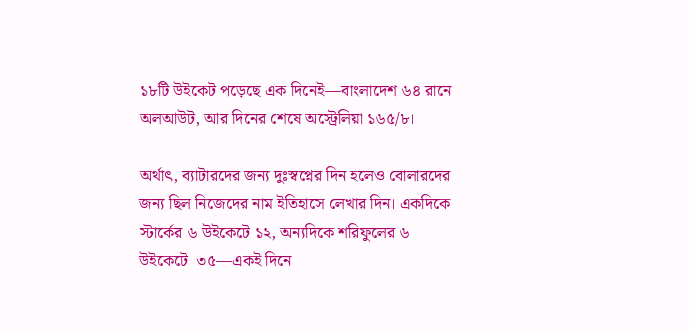১৮টি উইকেট পড়েছে এক দিনেই—বাংলাদেশ ৬৪ রানে অলআউট, আর দিনের শেষে অস্ট্রেলিয়া ১৬৫/৮।

অর্থাৎ, ব্যাটারদের জন্য দুঃস্বপ্নের দিন হলেও বোলারদের জন্য ছিল নিজেদের নাম ইতিহাসে লেখার দিন। একদিকে স্টার্কের ৬ উইকেটে ১২, অন্যদিকে শরিফুলের ৬ উইকেটে  ৩৫—একই দিনে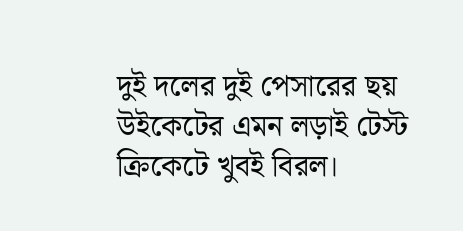দুই দলের দুই পেসারের ছয় উইকেটের এমন লড়াই টেস্ট ক্রিকেটে খুবই বিরল।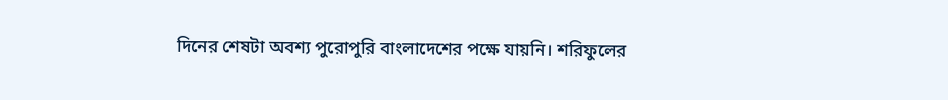দিনের শেষটা অবশ্য পুরোপুরি বাংলাদেশের পক্ষে যায়নি। শরিফুলের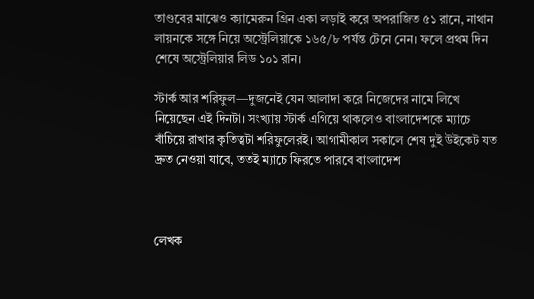তাণ্ডবের মাঝেও ক্যামেরুন গ্রিন একা লড়াই করে অপরাজিত ৫১ রানে, নাথান লায়নকে সঙ্গে নিয়ে অস্ট্রেলিয়াকে ১৬৫/৮ পর্যন্ত টেনে নেন। ফলে প্রথম দিন শেষে অস্ট্রেলিয়ার লিড ১০১ রান।

স্টার্ক আর শরিফুল—দুজনেই যেন আলাদা করে নিজেদের নামে লিখে নিয়েছেন এই দিনটা। সংখ্যায় স্টার্ক এগিয়ে থাকলেও বাংলাদেশকে ম্যাচে বাঁচিয়ে রাখার কৃতিত্বটা শরিফুলেরই। আগামীকাল সকালে শেষ দুই উইকেট যত দ্রুত নেওয়া যাবে, ততই ম্যাচে ফিরতে পারবে বাংলাদেশ



লেখক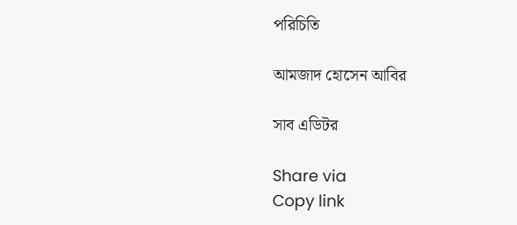পরিচিতি

আমজাদ হোসেন আবির

সাব এডিটর

Share via
Copy link